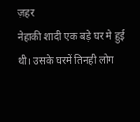ज़हर
नेहाकी शादी एक बड़े घर मे हुई थी। उसके घरमें तिनही लोग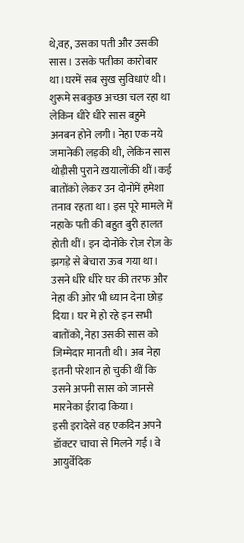थे,वह, उसका पती और उसकी सास। उसके पतीका कारोबार था।घरमें सब सुख सुविधाएं थी। शुरूमे सबकुछ अच्छा चल रहा था लेकिन धीरे धीरे सास बहुमे अनबन होने लगी। नेहा एक नये जमानेकी लड़की थी, लेकिन सास थोड़ीसी पुराने ख़यालोंकी थीं।कई बातोंको लेकर उन दोनोंमें हमेशा तनाव रहता था। इस पूरे मामले में नहाके पती की बहुत बुरी हालत होती थीं। इन दोनोंके रोज़ रोज़ के झगड़े से बेचारा ऊब गया था। उसने धीरे धीरे घर की तरफ और नेहा की ओर भी ध्यान देना छोड़ दिया। घर मे हो रहे इन सभी बातोंको, नेहा उसकी सास को जिम्मेदार मानती थी। अब नेहा इतनी परेशान हो चुकी थीं कि उसने अपनी सास को जानसे मारनेका ईरादा किया।
इसी इरादेसे वह एकदिन अपने डॉक्टर चाचा से मिलने गई। वे आयुर्वेदिक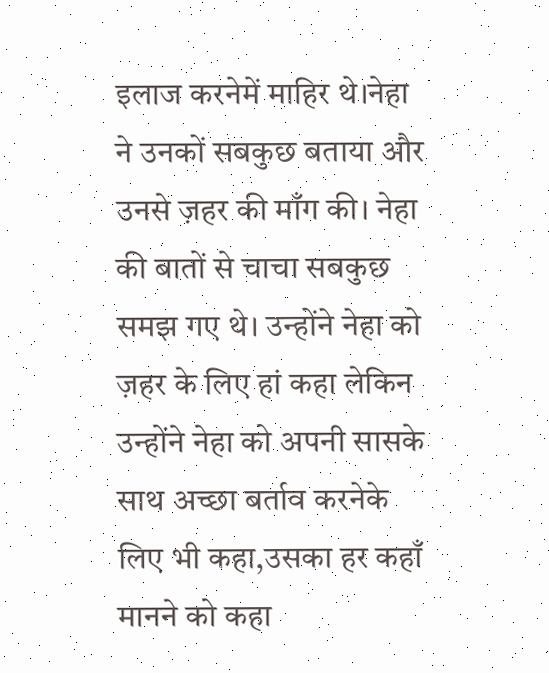इलाज करनेमें माहिर थे।नेहा ने उनकों सबकुछ बताया और उनसे ज़हर की माँग की। नेहा की बातों से चाचा सबकुछ समझ गए थे। उन्होंने नेहा को ज़हर के लिए हां कहा लेकिन उन्होंने नेहा को अपनी सासके साथ अच्छा बर्ताव करनेके लिए भी कहा,उसका हर कहाँ मानने को कहा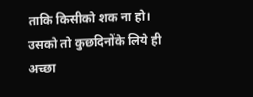ताकि किसीको शक ना हो। उसको तो कुछदिनोंके लिये ही अच्छा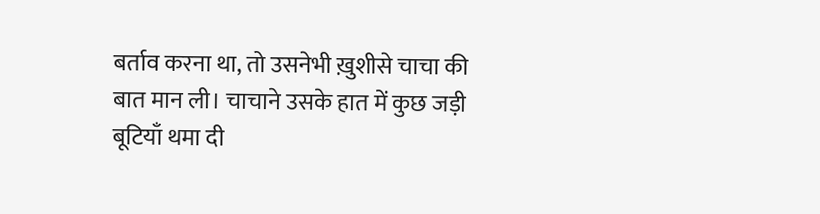बर्ताव करना था, तो उसनेभी ख़ुशीसे चाचा की बात मान ली। चाचाने उसके हात में कुछ जड़ी बूटियाँ थमा दी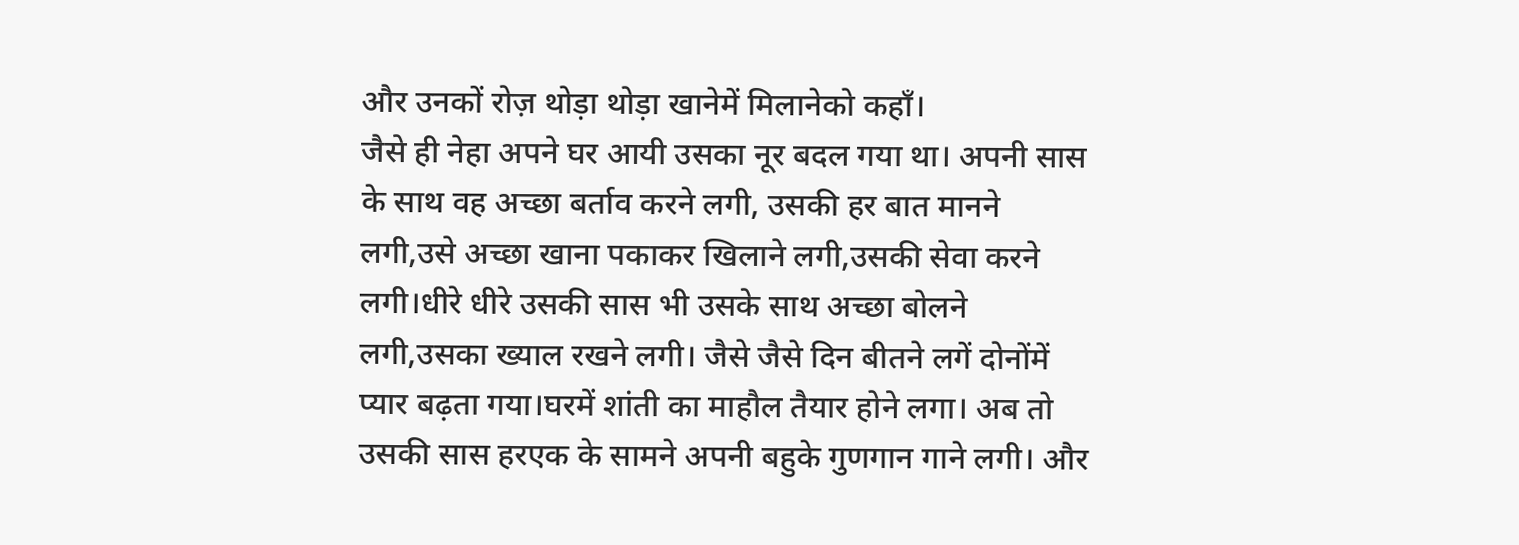और उनकों रोज़ थोड़ा थोड़ा खानेमें मिलानेको कहाँ।
जैसे ही नेहा अपने घर आयी उसका नूर बदल गया था। अपनी सास के साथ वह अच्छा बर्ताव करने लगी, उसकी हर बात मानने लगी,उसे अच्छा खाना पकाकर खिलाने लगी,उसकी सेवा करने लगी।धीरे धीरे उसकी सास भी उसके साथ अच्छा बोलने लगी,उसका ख्याल रखने लगी। जैसे जैसे दिन बीतने लगें दोनोंमें प्यार बढ़ता गया।घरमें शांती का माहौल तैयार होने लगा। अब तो उसकी सास हरएक के सामने अपनी बहुके गुणगान गाने लगी। और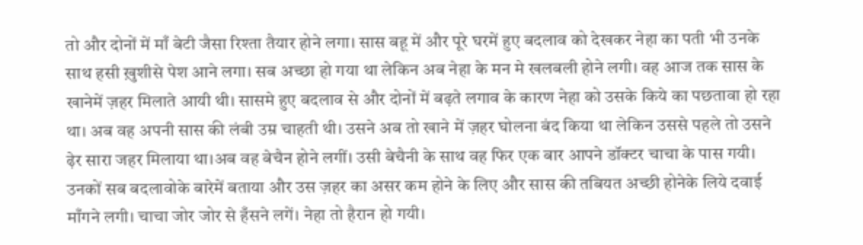तो और दोनों में माँ बेटी जैसा रिश्ता तैयार होने लगा। सास बहू में और पूरे घरमें हुए बदलाव को देखकर नेहा का पती भी उनके साथ हसी ख़ुशीसे पेश आने लगा। सब अच्छा हो गया था लेकिन अब नेहा के मन मे खलबली होने लगी। वह आज तक सास के खानेमें ज़हर मिलाते आयी थी। सासमे हुए बदलाव से और दोनों में बढ़ते लगाव के कारण नेहा को उसके किये का पछतावा हो रहा था। अब वह अपनी सास की लंबी उम्र चाहती थी। उसने अब तो खाने में ज़हर घोलना बंद किया था लेकिन उससे पहले तो उसने ढ़ेर सारा जहर मिलाया था।अब वह बेचैन होने लगीं। उसी बेचैनी के साथ वह फिर एक बार आपने डॉक्टर चाचा के पास गयी। उनकों सब बदलावोके बारेमें बताया और उस ज़हर का असर कम होने के लिए और सास की तबियत अच्छी होनेके लिये दवाई माँगने लगी। चाचा जोर जोर से हँसने लगें। नेहा तो हैरान हो गयी।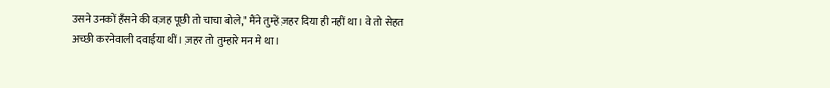उसने उनकों हँसने की वज़ह पूछी तो चाचा बोले," मैंने तुम्हें ज़हर दिया ही नहीं था। वे तो सेहत अच्छी करनेवाली दवाईया थीं। ज़हर तो तुम्हारे मन मे था।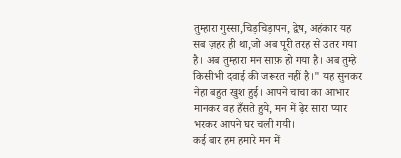तुम्हारा गुस्सा,चिड़चिड़ापन, द्वेष, अहंकार यह सब ज़हर ही था,जो अब पूरी तरह से उतर गया है। अब तुम्हारा मन साफ़ हो गया है। अब तुम्हे किसीभी दवाई की जरूरत नहीं है।" यह सुनकर नेहा बहुत खुश हुई। आपने चाचा का आभार मानकर वह हँसते हुये, मन में ढ़ेर सारा प्यार भरकर आपने घर चली गयी।
कई बार हम हमारे मन में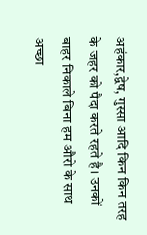अहंकार,द्वेष, गुस्सा आदि किन किन तरह के जहर को पैदा करते रहते है। उनकों बाहर निकाले बिना हम औरो के साथ अच्छा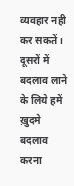व्यवहार नही कर सकतें। दूसरों में बदलाव लाने के लिये हमें ख़ुदमे बदलाव करना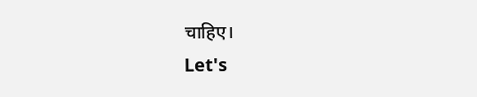चाहिए।
Let's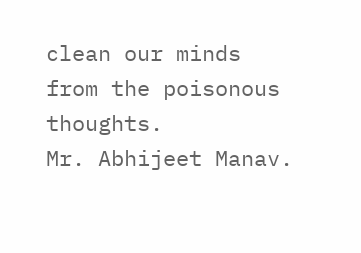clean our minds from the poisonous thoughts.
Mr. Abhijeet Manav.